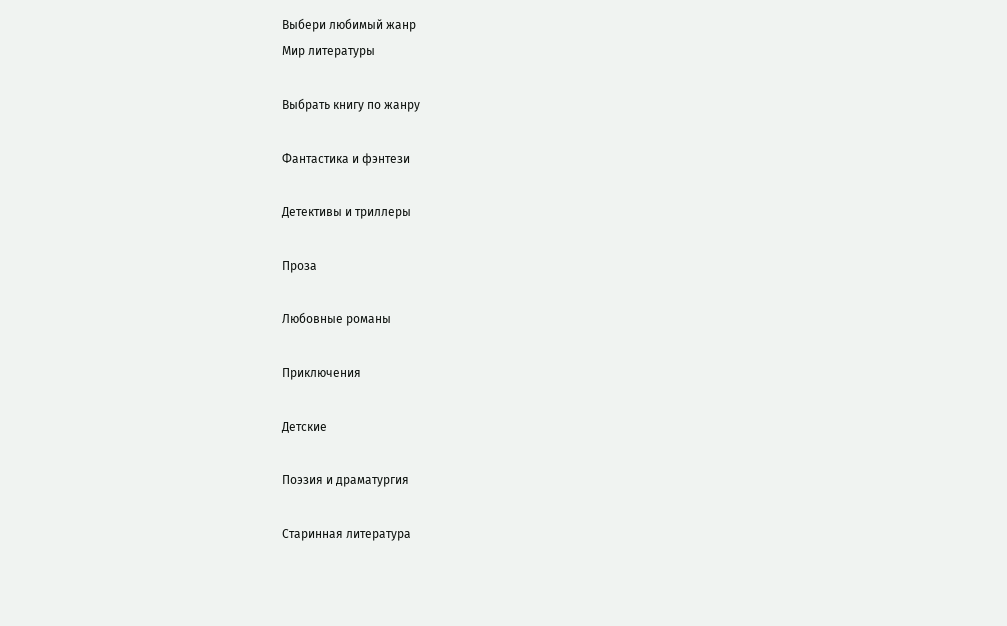Выбери любимый жанр
Мир литературы

Выбрать книгу по жанру

Фантастика и фэнтези

Детективы и триллеры

Проза

Любовные романы

Приключения

Детские

Поэзия и драматургия

Старинная литература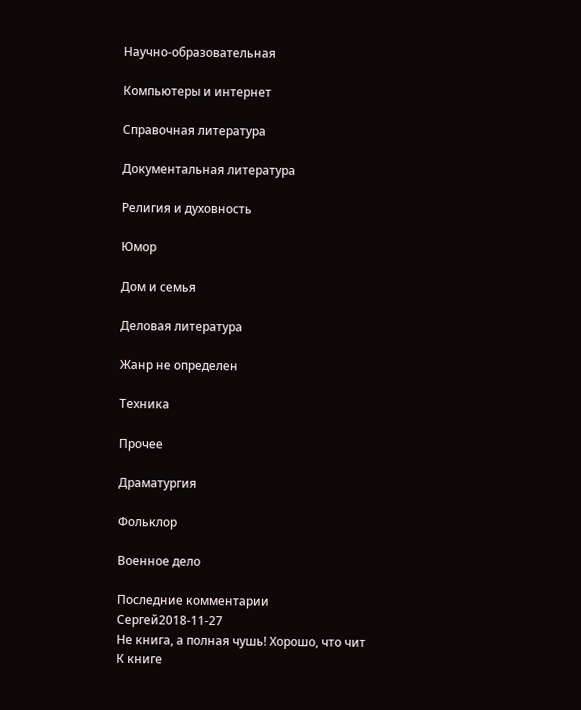Научно-образовательная

Компьютеры и интернет

Справочная литература

Документальная литература

Религия и духовность

Юмор

Дом и семья

Деловая литература

Жанр не определен

Техника

Прочее

Драматургия

Фольклор

Военное дело

Последние комментарии
Сергей2018-11-27
Не книга, а полная чушь! Хорошо, что чит
К книге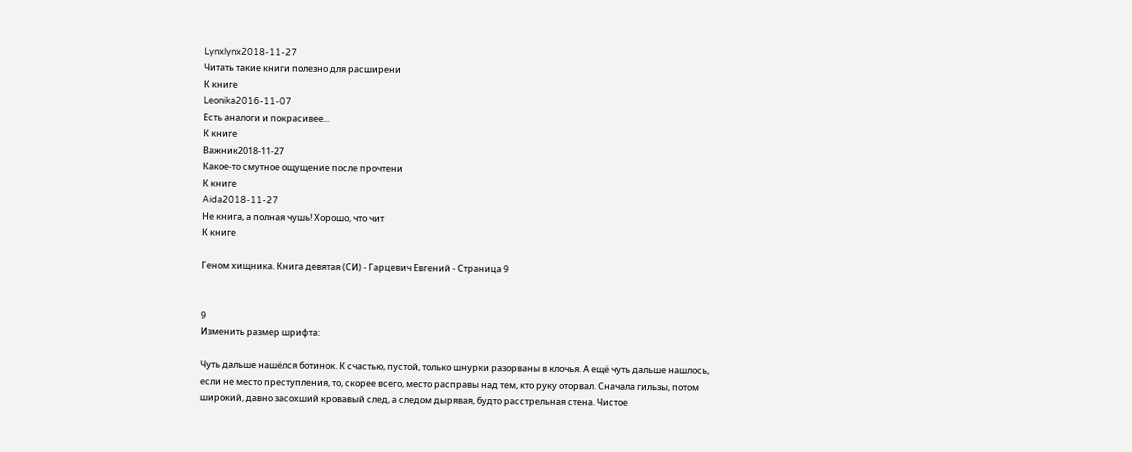Lynxlynx2018-11-27
Читать такие книги полезно для расширени
К книге
Leonika2016-11-07
Есть аналоги и покрасивее...
К книге
Важник2018-11-27
Какое-то смутное ощущение после прочтени
К книге
Aida2018-11-27
Не книга, а полная чушь! Хорошо, что чит
К книге

Геном хищника. Книга девятая (СИ) - Гарцевич Евгений - Страница 9


9
Изменить размер шрифта:

Чуть дальше нашёлся ботинок. К счастью, пустой, только шнурки разорваны в клочья. А ещё чуть дальше нашлось, если не место преступления, то, скорее всего, место расправы над тем, кто руку оторвал. Сначала гильзы, потом широкий, давно засохший кровавый след, а следом дырявая, будто расстрельная стена. Чистое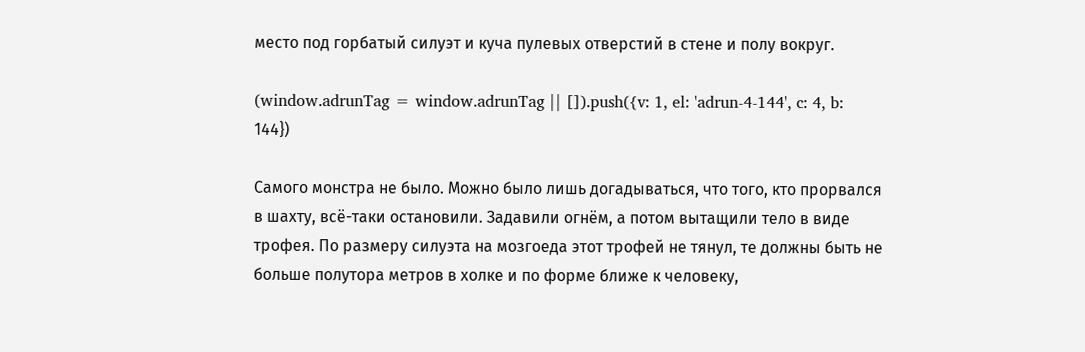место под горбатый силуэт и куча пулевых отверстий в стене и полу вокруг.

(window.adrunTag = window.adrunTag || []).push({v: 1, el: 'adrun-4-144', c: 4, b: 144})

Самого монстра не было. Можно было лишь догадываться, что того, кто прорвался в шахту, всё-таки остановили. Задавили огнём, а потом вытащили тело в виде трофея. По размеру силуэта на мозгоеда этот трофей не тянул, те должны быть не больше полутора метров в холке и по форме ближе к человеку,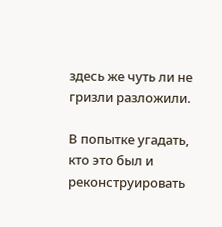здесь же чуть ли не гризли разложили.

В попытке угадать, кто это был и реконструировать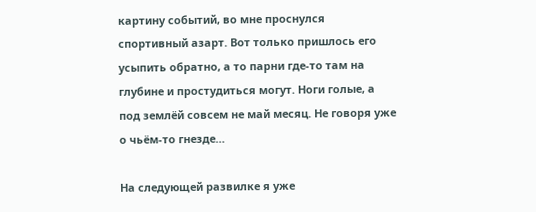картину событий, во мне проснулся спортивный азарт. Вот только пришлось его усыпить обратно, а то парни где-то там на глубине и простудиться могут. Ноги голые, а под землёй совсем не май месяц. Не говоря уже о чьём-то гнезде…

На следующей развилке я уже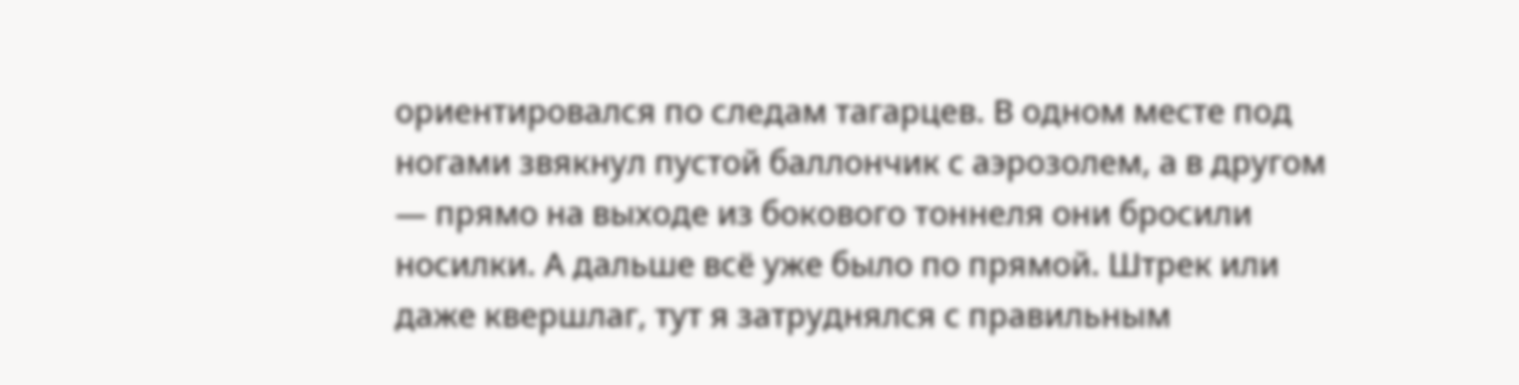ориентировался по следам тагарцев. В одном месте под ногами звякнул пустой баллончик с аэрозолем, а в другом — прямо на выходе из бокового тоннеля они бросили носилки. А дальше всё уже было по прямой. Штрек или даже квершлаг, тут я затруднялся с правильным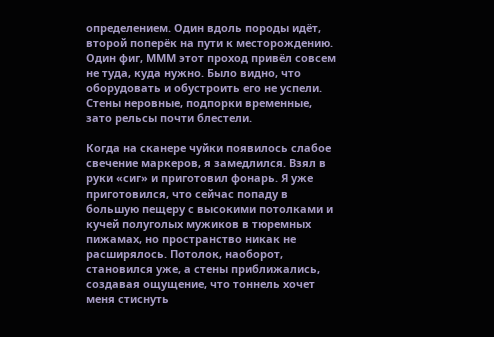определением. Один вдоль породы идёт, второй поперёк на пути к месторождению. Один фиг, МММ этот проход привёл совсем не туда, куда нужно. Было видно, что оборудовать и обустроить его не успели. Стены неровные, подпорки временные, зато рельсы почти блестели.

Когда на сканере чуйки появилось слабое свечение маркеров, я замедлился. Взял в руки «сиг» и приготовил фонарь. Я уже приготовился, что сейчас попаду в большую пещеру с высокими потолками и кучей полуголых мужиков в тюремных пижамах, но пространство никак не расширялось. Потолок, наоборот, становился уже, а стены приближались, создавая ощущение, что тоннель хочет меня стиснуть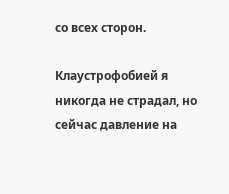со всех сторон.

Клаустрофобией я никогда не страдал, но сейчас давление на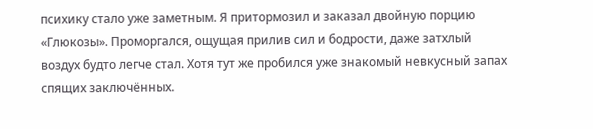психику стало уже заметным. Я притормозил и заказал двойную порцию «Глюкозы». Проморгался, ощущая прилив сил и бодрости, даже затхлый воздух будто легче стал. Хотя тут же пробился уже знакомый невкусный запах спящих заключённых.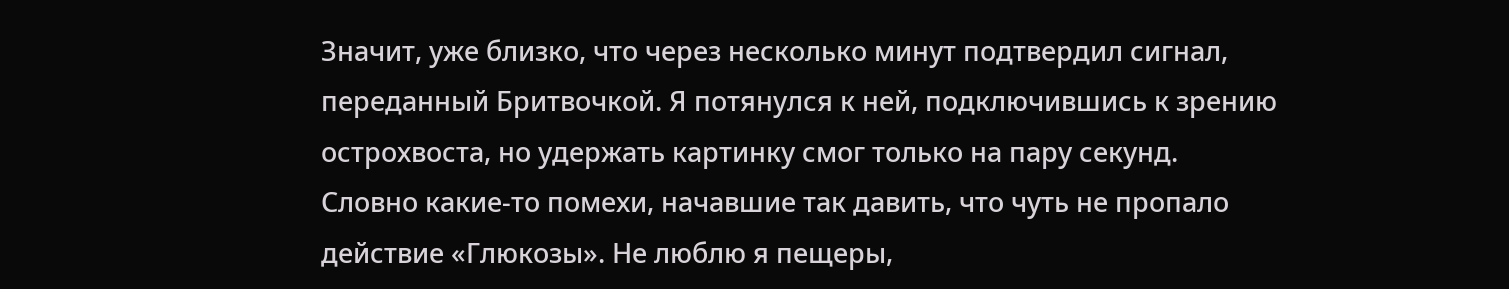Значит, уже близко, что через несколько минут подтвердил сигнал, переданный Бритвочкой. Я потянулся к ней, подключившись к зрению острохвоста, но удержать картинку смог только на пару секунд. Словно какие-то помехи, начавшие так давить, что чуть не пропало действие «Глюкозы». Не люблю я пещеры,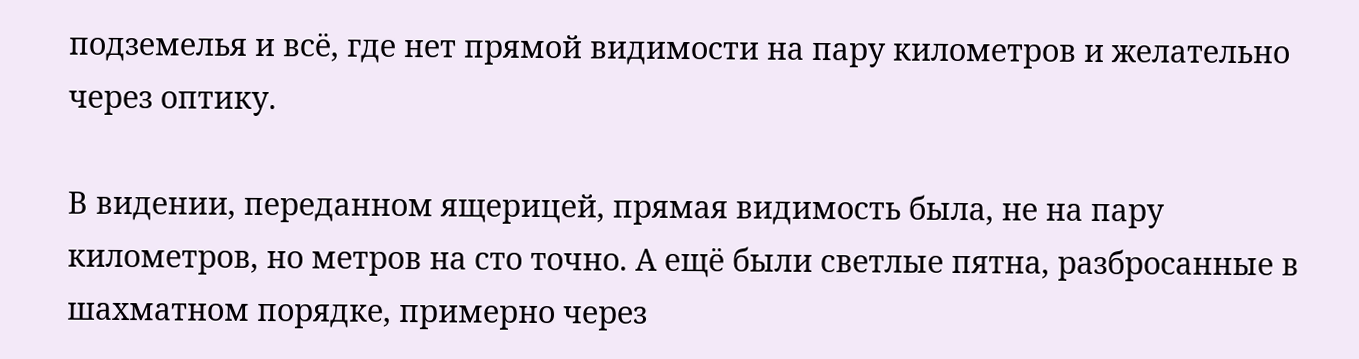подземелья и всё, где нет прямой видимости на пару километров и желательно через оптику.

В видении, переданном ящерицей, прямая видимость была, не на пару километров, но метров на сто точно. А ещё были светлые пятна, разбросанные в шахматном порядке, примерно через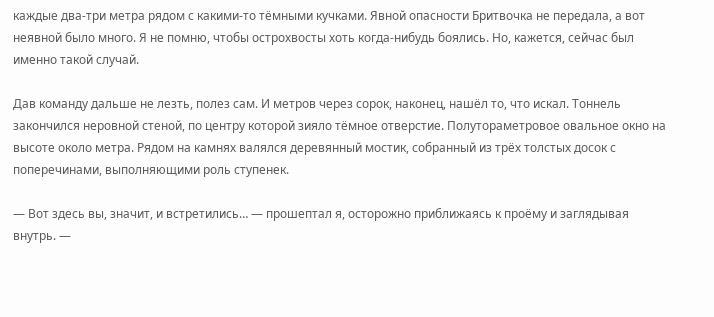каждые два-три метра рядом с какими-то тёмными кучками. Явной опасности Бритвочка не передала, а вот неявной было много. Я не помню, чтобы острохвосты хоть когда-нибудь боялись. Но, кажется, сейчас был именно такой случай.

Дав команду дальше не лезть, полез сам. И метров через сорок, наконец, нашёл то, что искал. Тоннель закончился неровной стеной, по центру которой зияло тёмное отверстие. Полутораметровое овальное окно на высоте около метра. Рядом на камнях валялся деревянный мостик, собранный из трёх толстых досок с поперечинами, выполняющими роль ступенек.

— Вот здесь вы, значит, и встретились… — прошептал я, осторожно приближаясь к проёму и заглядывая внутрь. —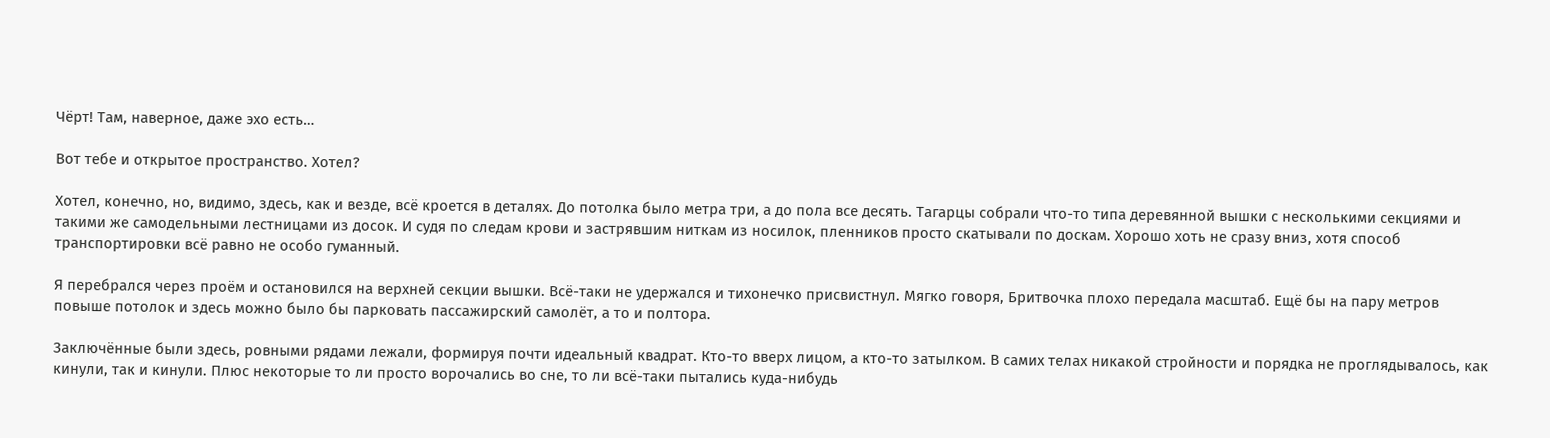Чёрт! Там, наверное, даже эхо есть…

Вот тебе и открытое пространство. Хотел?

Хотел, конечно, но, видимо, здесь, как и везде, всё кроется в деталях. До потолка было метра три, а до пола все десять. Тагарцы собрали что-то типа деревянной вышки с несколькими секциями и такими же самодельными лестницами из досок. И судя по следам крови и застрявшим ниткам из носилок, пленников просто скатывали по доскам. Хорошо хоть не сразу вниз, хотя способ транспортировки всё равно не особо гуманный.

Я перебрался через проём и остановился на верхней секции вышки. Всё-таки не удержался и тихонечко присвистнул. Мягко говоря, Бритвочка плохо передала масштаб. Ещё бы на пару метров повыше потолок и здесь можно было бы парковать пассажирский самолёт, а то и полтора.

Заключённые были здесь, ровными рядами лежали, формируя почти идеальный квадрат. Кто-то вверх лицом, а кто-то затылком. В самих телах никакой стройности и порядка не проглядывалось, как кинули, так и кинули. Плюс некоторые то ли просто ворочались во сне, то ли всё-таки пытались куда-нибудь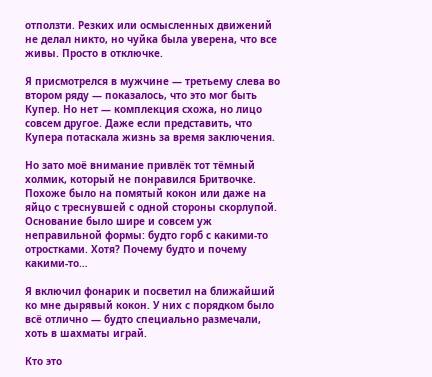отползти. Резких или осмысленных движений не делал никто, но чуйка была уверена, что все живы. Просто в отключке.

Я присмотрелся в мужчине — третьему слева во втором ряду — показалось, что это мог быть Купер. Но нет — комплекция схожа, но лицо совсем другое. Даже если представить, что Купера потаскала жизнь за время заключения.

Но зато моё внимание привлёк тот тёмный холмик, который не понравился Бритвочке. Похоже было на помятый кокон или даже на яйцо с треснувшей с одной стороны скорлупой. Основание было шире и совсем уж неправильной формы: будто горб с какими-то отростками. Хотя? Почему будто и почему какими-то…

Я включил фонарик и посветил на ближайший ко мне дырявый кокон. У них с порядком было всё отлично — будто специально размечали, хоть в шахматы играй.

Кто это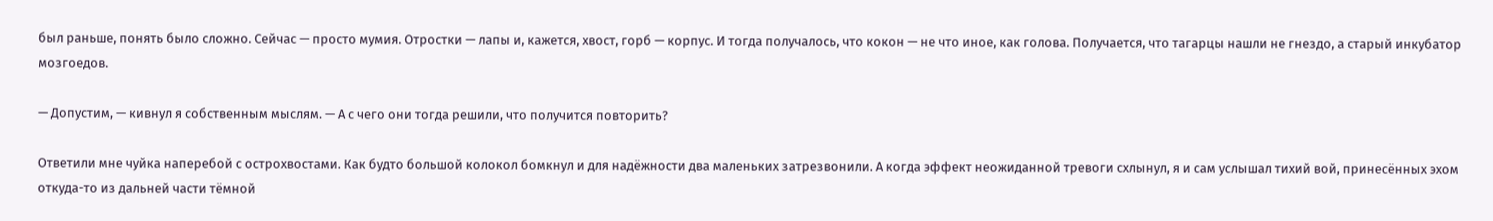был раньше, понять было сложно. Сейчас — просто мумия. Отростки — лапы и, кажется, хвост, горб — корпус. И тогда получалось, что кокон — не что иное, как голова. Получается, что тагарцы нашли не гнездо, а старый инкубатор мозгоедов.

— Допустим, — кивнул я собственным мыслям. — А с чего они тогда решили, что получится повторить?

Ответили мне чуйка наперебой с острохвостами. Как будто большой колокол бомкнул и для надёжности два маленьких затрезвонили. А когда эффект неожиданной тревоги схлынул, я и сам услышал тихий вой, принесённых эхом откуда-то из дальней части тёмной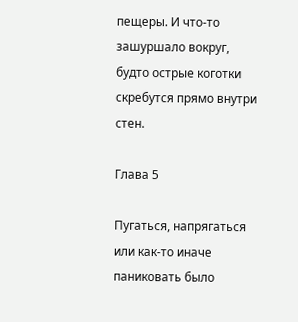пещеры. И что-то зашуршало вокруг, будто острые коготки скребутся прямо внутри стен.

Глава 5

Пугаться, напрягаться или как-то иначе паниковать было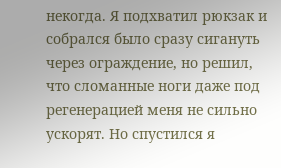некогда. Я подхватил рюкзак и собрался было сразу сигануть через ограждение, но решил, что сломанные ноги даже под регенерацией меня не сильно ускорят. Но спустился я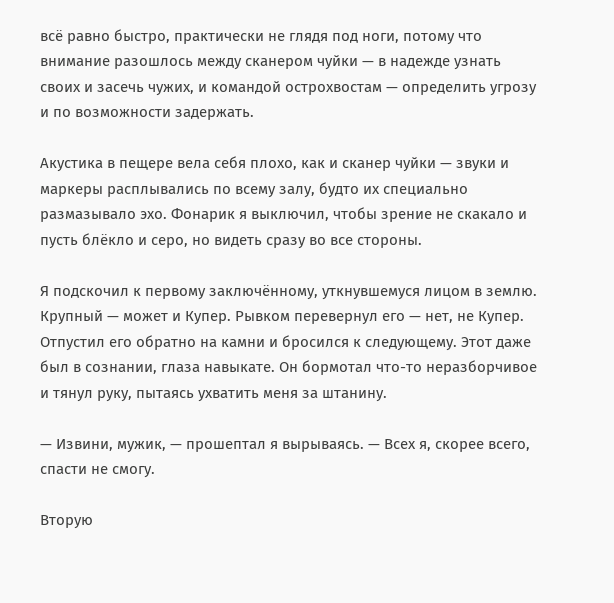всё равно быстро, практически не глядя под ноги, потому что внимание разошлось между сканером чуйки — в надежде узнать своих и засечь чужих, и командой острохвостам — определить угрозу и по возможности задержать.

Акустика в пещере вела себя плохо, как и сканер чуйки — звуки и маркеры расплывались по всему залу, будто их специально размазывало эхо. Фонарик я выключил, чтобы зрение не скакало и пусть блёкло и серо, но видеть сразу во все стороны.

Я подскочил к первому заключённому, уткнувшемуся лицом в землю. Крупный — может и Купер. Рывком перевернул его — нет, не Купер. Отпустил его обратно на камни и бросился к следующему. Этот даже был в сознании, глаза навыкате. Он бормотал что-то неразборчивое и тянул руку, пытаясь ухватить меня за штанину.

— Извини, мужик, — прошептал я вырываясь. — Всех я, скорее всего, спасти не смогу.

Вторую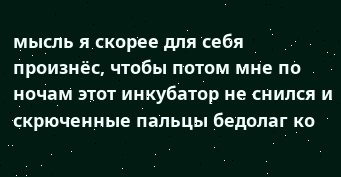мысль я скорее для себя произнёс, чтобы потом мне по ночам этот инкубатор не снился и скрюченные пальцы бедолаг ко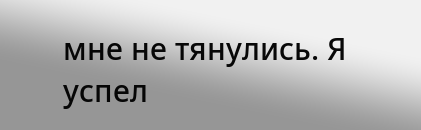мне не тянулись. Я успел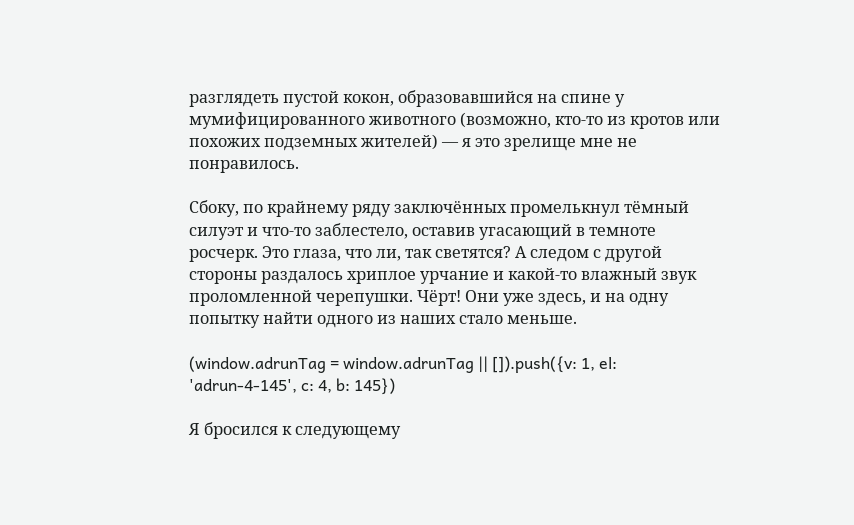разглядеть пустой кокон, образовавшийся на спине у мумифицированного животного (возможно, кто-то из кротов или похожих подземных жителей) — я это зрелище мне не понравилось.

Сбоку, по крайнему ряду заключённых промелькнул тёмный силуэт и что-то заблестело, оставив угасающий в темноте росчерк. Это глаза, что ли, так светятся? А следом с другой стороны раздалось хриплое урчание и какой-то влажный звук проломленной черепушки. Чёрт! Они уже здесь, и на одну попытку найти одного из наших стало меньше.

(window.adrunTag = window.adrunTag || []).push({v: 1, el: 'adrun-4-145', c: 4, b: 145})

Я бросился к следующему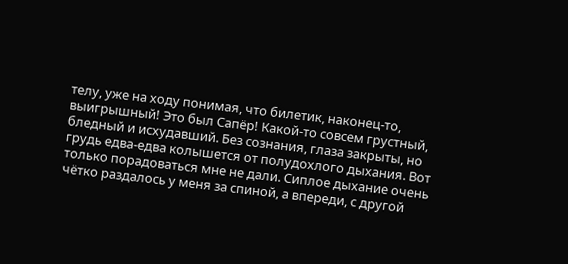телу, уже на ходу понимая, что билетик, наконец-то, выигрышный! Это был Сапёр! Какой-то совсем грустный, бледный и исхудавший. Без сознания, глаза закрыты, но грудь едва-едва колышется от полудохлого дыхания. Вот только порадоваться мне не дали. Сиплое дыхание очень чётко раздалось у меня за спиной, а впереди, с другой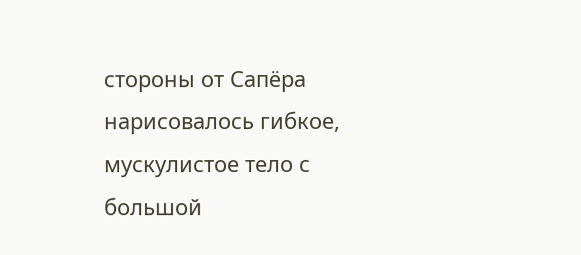стороны от Сапёра нарисовалось гибкое, мускулистое тело с большой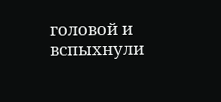головой и вспыхнули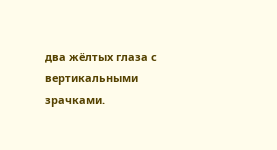два жёлтых глаза с вертикальными зрачками.